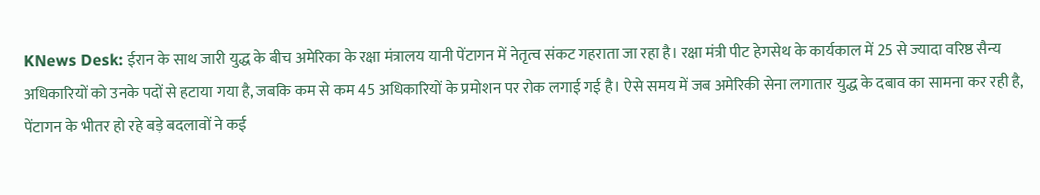KNews Desk: ईरान के साथ जारी युद्ध के बीच अमेरिका के रक्षा मंत्रालय यानी पेंटागन में नेतृत्व संकट गहराता जा रहा है। रक्षा मंत्री पीट हेगसेथ के कार्यकाल में 25 से ज्यादा वरिष्ठ सैन्य अधिकारियों को उनके पदों से हटाया गया है, जबकि कम से कम 45 अधिकारियों के प्रमोशन पर रोक लगाई गई है। ऐसे समय में जब अमेरिकी सेना लगातार युद्ध के दबाव का सामना कर रही है, पेंटागन के भीतर हो रहे बड़े बदलावों ने कई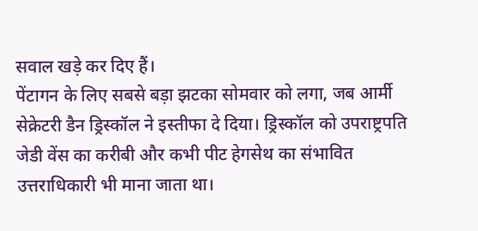सवाल खड़े कर दिए हैं।
पेंटागन के लिए सबसे बड़ा झटका सोमवार को लगा, जब आर्मी सेक्रेटरी डैन ड्रिस्कॉल ने इस्तीफा दे दिया। ड्रिस्कॉल को उपराष्ट्रपति जेडी वेंस का करीबी और कभी पीट हेगसेथ का संभावित उत्तराधिकारी भी माना जाता था।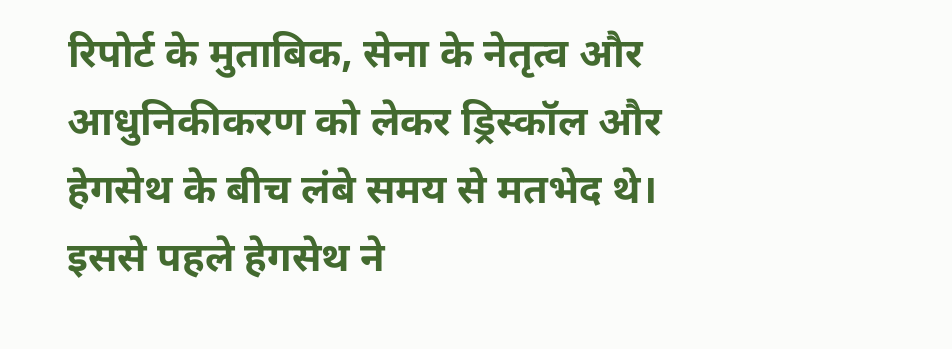रिपोर्ट के मुताबिक, सेना के नेतृत्व और आधुनिकीकरण को लेकर ड्रिस्कॉल और हेगसेथ के बीच लंबे समय से मतभेद थे। इससे पहले हेगसेथ ने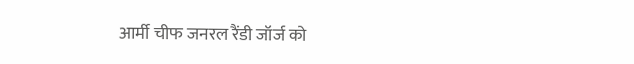आर्मी चीफ जनरल रैंडी जॉर्ज को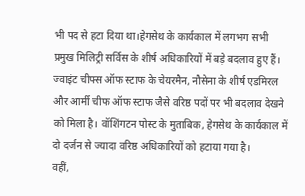भी पद से हटा दिया था।हेगसेथ के कार्यकाल में लगभग सभी प्रमुख मिलिट्री सर्विस के शीर्ष अधिकारियों में बड़े बदलाव हुए हैं। ज्वाइंट चीफ्स ऑफ स्टाफ के चेयरमैन, नौसेना के शीर्ष एडमिरल और आर्मी चीफ ऑफ स्टाफ जैसे वरिष्ठ पदों पर भी बदलाव देखने को मिला है। वॉशिंगटन पोस्ट के मुताबिक, हेगसेथ के कार्यकाल में दो दर्जन से ज्यादा वरिष्ठ अधिकारियों को हटाया गया है।
वहीं,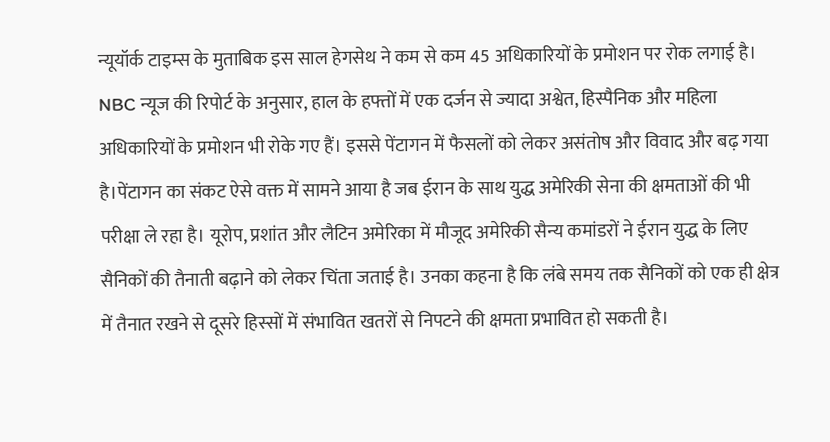न्यूयॉर्क टाइम्स के मुताबिक इस साल हेगसेथ ने कम से कम 45 अधिकारियों के प्रमोशन पर रोक लगाई है। NBC न्यूज की रिपोर्ट के अनुसार, हाल के हफ्तों में एक दर्जन से ज्यादा अश्वेत, हिस्पैनिक और महिला अधिकारियों के प्रमोशन भी रोके गए हैं। इससे पेंटागन में फैसलों को लेकर असंतोष और विवाद और बढ़ गया है।पेंटागन का संकट ऐसे वक्त में सामने आया है जब ईरान के साथ युद्ध अमेरिकी सेना की क्षमताओं की भी परीक्षा ले रहा है। यूरोप, प्रशांत और लैटिन अमेरिका में मौजूद अमेरिकी सैन्य कमांडरों ने ईरान युद्ध के लिए सैनिकों की तैनाती बढ़ाने को लेकर चिंता जताई है। उनका कहना है कि लंबे समय तक सैनिकों को एक ही क्षेत्र में तैनात रखने से दूसरे हिस्सों में संभावित खतरों से निपटने की क्षमता प्रभावित हो सकती है।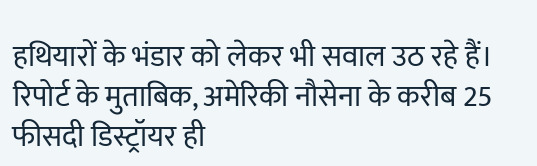हथियारों के भंडार को लेकर भी सवाल उठ रहे हैं। रिपोर्ट के मुताबिक, अमेरिकी नौसेना के करीब 25 फीसदी डिस्ट्रॉयर ही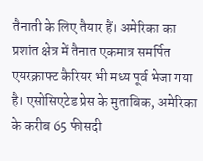तैनाती के लिए तैयार हैं। अमेरिका का प्रशांत क्षेत्र में तैनात एकमात्र समर्पित एयरक्राफ्ट कैरियर भी मध्य पूर्व भेजा गया है। एसोसिएटेड प्रेस के मुताबिक, अमेरिका के करीब 65 फीसदी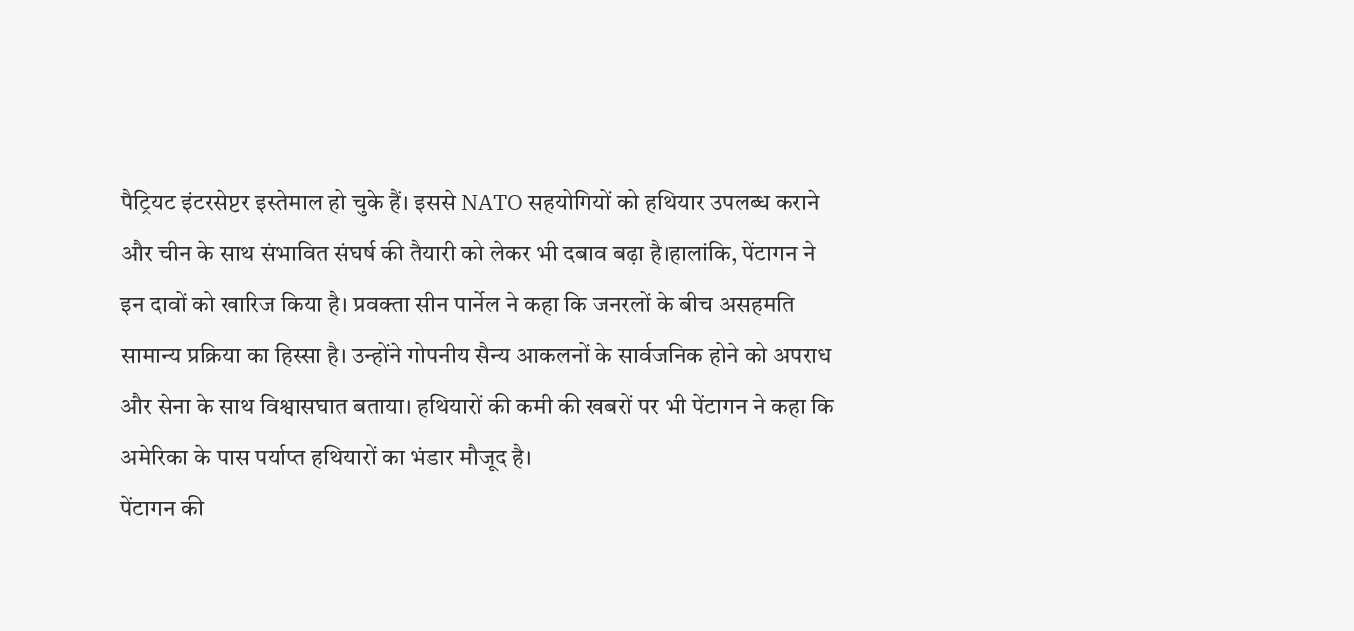पैट्रियट इंटरसेप्टर इस्तेमाल हो चुके हैं। इससे NATO सहयोगियों को हथियार उपलब्ध कराने और चीन के साथ संभावित संघर्ष की तैयारी को लेकर भी दबाव बढ़ा है।हालांकि, पेंटागन ने इन दावों को खारिज किया है। प्रवक्ता सीन पार्नेल ने कहा कि जनरलों के बीच असहमति सामान्य प्रक्रिया का हिस्सा है। उन्होंने गोपनीय सैन्य आकलनों के सार्वजनिक होने को अपराध और सेना के साथ विश्वासघात बताया। हथियारों की कमी की खबरों पर भी पेंटागन ने कहा कि अमेरिका के पास पर्याप्त हथियारों का भंडार मौजूद है।
पेंटागन की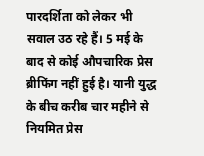पारदर्शिता को लेकर भी सवाल उठ रहे हैं। 5 मई के बाद से कोई औपचारिक प्रेस ब्रीफिंग नहीं हुई है। यानी युद्ध के बीच करीब चार महीने से नियमित प्रेस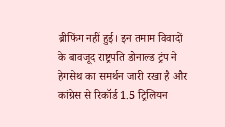ब्रीफिंग नहीं हुई। इन तमाम विवादों के बावजूद राष्ट्रपति डोनाल्ड ट्रंप ने हेगसेथ का समर्थन जारी रखा है और कांग्रेस से रिकॉर्ड 1.5 ट्रिलियन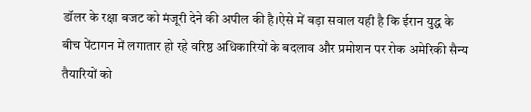डॉलर के रक्षा बजट को मंजूरी देने की अपील की है।ऐसे में बड़ा सवाल यही है कि ईरान युद्ध के बीच पेंटागन में लगातार हो रहे वरिष्ठ अधिकारियों के बदलाव और प्रमोशन पर रोक अमेरिकी सैन्य तैयारियों को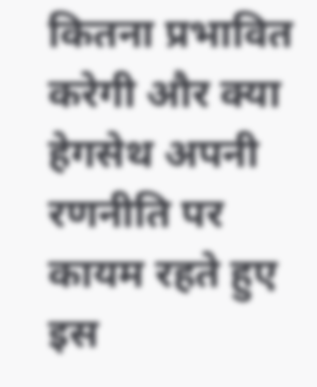कितना प्रभावित करेगी और क्या हेगसेथ अपनी रणनीति पर कायम रहते हुए इस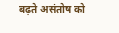बढ़ते असंतोष को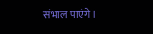संभाल पाएंगे।